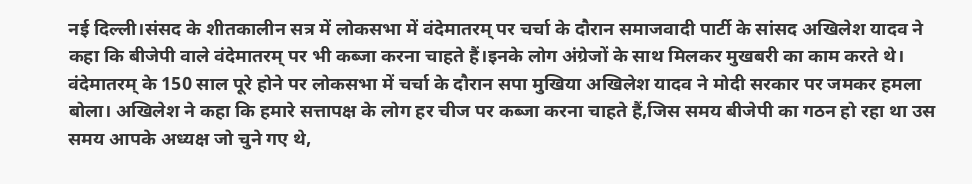नई दिल्ली।संसद के शीतकालीन सत्र में लोकसभा में वंदेमातरम् पर चर्चा के दौरान समाजवादी पार्टी के सांसद अखिलेश यादव ने कहा कि बीजेपी वाले वंदेमातरम् पर भी कब्जा करना चाहते हैं।इनके लोग अंग्रेजों के साथ मिलकर मुखबरी का काम करते थे।
वंदेमातरम् के 150 साल पूरे होने पर लोकसभा में चर्चा के दौरान सपा मुखिया अखिलेश यादव ने मोदी सरकार पर जमकर हमला बोला। अखिलेश ने कहा कि हमारे सत्तापक्ष के लोग हर चीज पर कब्जा करना चाहते हैं,जिस समय बीजेपी का गठन हो रहा था उस समय आपके अध्यक्ष जो चुने गए थे,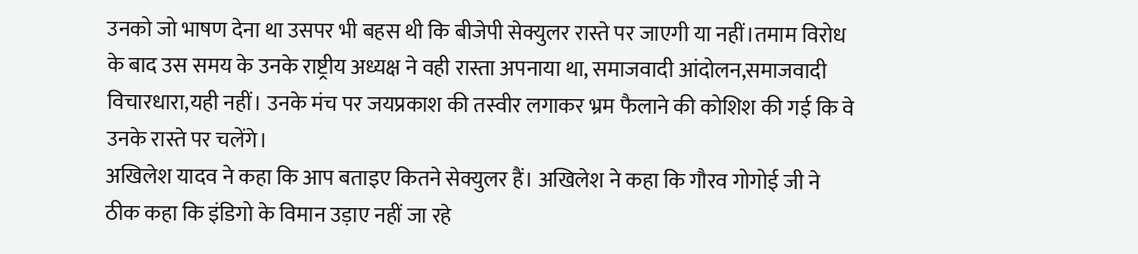उनको जो भाषण देना था उसपर भी बहस थी कि बीजेपी सेक्युलर रास्ते पर जाएगी या नहीं।तमाम विरोध के बाद उस समय के उनके राष्ट्रीय अध्यक्ष ने वही रास्ता अपनाया था, समाजवादी आंदोलन,समाजवादी विचारधारा,यही नहीं। उनके मंच पर जयप्रकाश की तस्वीर लगाकर भ्रम फैलाने की कोशिश की गई कि वे उनके रास्ते पर चलेंगे।
अखिलेश यादव ने कहा कि आप बताइए कितने सेक्युलर हैं। अखिलेश ने कहा कि गौरव गोगोई जी ने ठीक कहा कि इंडिगो के विमान उड़ाए नहीं जा रहे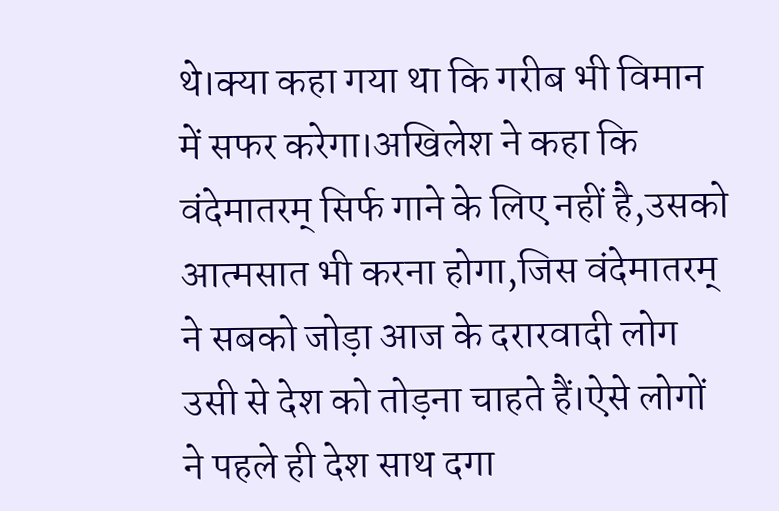थे।क्या कहा गया था कि गरीब भी विमान में सफर करेगा।अखिलेश ने कहा कि वंदेमातरम् सिर्फ गाने के लिए नहीं है,उसको आत्मसात भी करना होगा,जिस वंदेमातरम् ने सबको जोड़ा आज के दरारवादी लोग उसी से देश को तोड़ना चाहते हैं।ऐसे लोगों ने पहले ही देश साथ दगा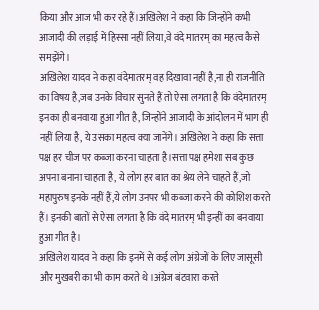किया और आज भी कर रहे हैं।अखिलेश ने कहा कि जिन्होंने कभी आजादी की लड़ाई में हिस्सा नहीं लिया,वे वंदे मातरम् का महत्व कैसे समझेंगे।
अखिलेश यादव ने कहा वंदेमातरम् वह दिखावा नहीं है,ना ही राजनीति का विषय है,जब उनके विचार सुनते हैं तो ऐसा लगता है कि वंदेमातरम् इनका ही बनवाया हुआ गीत है, जिन्होंने आजादी के आंदोलन में भाग ही नहीं लिया है, ये उसका महत्व क्या जानेंगे। अखिलेश ने कहा कि सत्ता पक्ष हर चीज पर कब्जा करना चाहता है।सत्ता पक्ष हमेशा सब कुछ अपना बनाना चाहता है, ये लोग हर बात का श्रेय लेने चाहते हैं,जो महापुरुष इनके नहीं हैं,ये लोग उनपर भी कब्जा करने की कोशिश करते हैं। इनकी बातों से ऐसा लगता है कि वंदे मातरम् भी इन्हीं का बनवाया हुआ गीत है।
अखिलेश यादव ने कहा कि इनमें से कई लोग अंग्रेजों के लिए जासूसी और मुखबरी का भी काम करते थे।अंग्रेज बंटवारा करते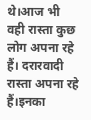थे।आज भी वही रास्ता कुछ लोग अपना रहे हैं। दरारवादी रास्ता अपना रहे हैं।इनका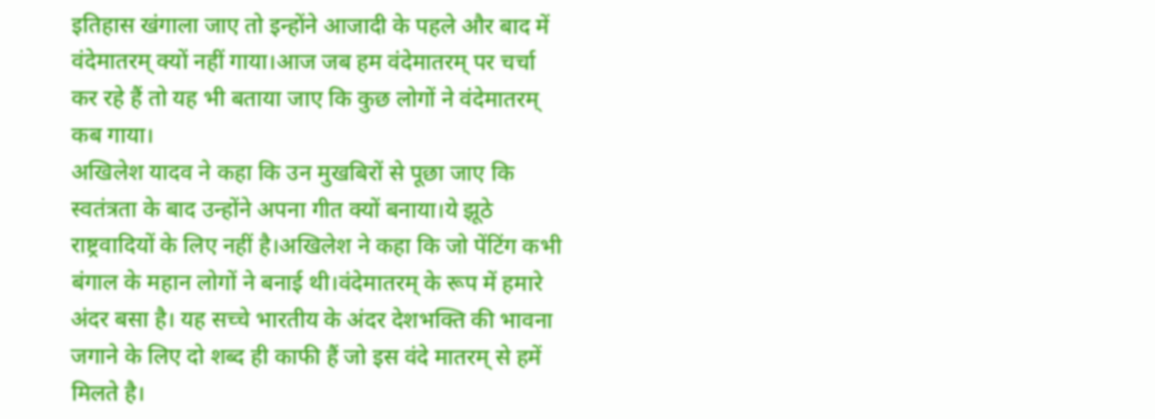इतिहास खंगाला जाए तो इन्होंने आजादी के पहले और बाद में वंदेमातरम् क्यों नहीं गाया।आज जब हम वंदेमातरम् पर चर्चा कर रहे हैं तो यह भी बताया जाए कि कुछ लोगों ने वंदेमातरम् कब गाया।
अखिलेश यादव ने कहा कि उन मुखबिरों से पूछा जाए कि स्वतंत्रता के बाद उन्होंने अपना गीत क्यों बनाया।ये झूठे राष्ट्रवादियों के लिए नहीं है।अखिलेश ने कहा कि जो पेंटिंग कभी बंगाल के महान लोगों ने बनाई थी।वंदेमातरम् के रूप में हमारे अंदर बसा है। यह सच्चे भारतीय के अंदर देशभक्ति की भावना जगाने के लिए दो शब्द ही काफी हैं जो इस वंदे मातरम् से हमें मिलते है।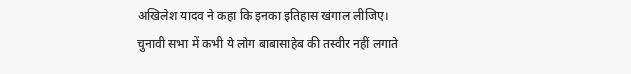अखिलेश यादव ने कहा कि इनका इतिहास खंगाल लीजिए। चुनावी सभा में कभी ये लोग बाबासाहेब की तस्वीर नहीं लगाते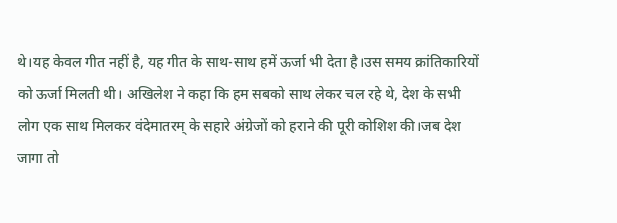थे।यह केवल गीत नहीं है, यह गीत के साथ-साथ हमें ऊर्जा भी देता है।उस समय क्रांतिकारियों को ऊर्जा मिलती थी। अखिलेश ने कहा कि हम सबको साथ लेकर चल रहे थे, देश के सभी लोग एक साथ मिलकर वंदेमातरम् के सहारे अंग्रेजों को हराने की पूरी कोशिश की।जब देश जागा तो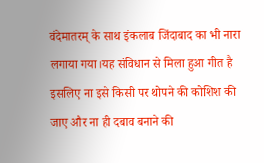वंदेमातरम् के साथ इंकलाब जिंदाबाद का भी नारा लगाया गया।यह संविधान से मिला हुआ गीत है इसलिए ना इसे किसी पर थोपने की कोशिश की जाए और ना ही दबाव बनाने की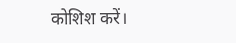कोशिश करें।